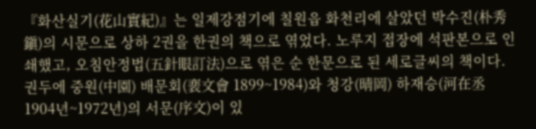『화산실기(花山實紀)』는 일제강점기에 칠원읍 화천리에 살았던 박수진(朴秀鎭)의 시문으로 상하 2권을 한권의 책으로 엮었다. 노루지 접장에 석판본으로 인쇄했고, 오침안정법(五針眼訂法)으로 엮은 순 한문으로 된 세로글씨의 책이다. 권두에 중원(中園) 배문회(裵文會 1899~1984)와 청강(晴岡) 하재승(河在丞 1904년~1972년)의 서문(序文)이 있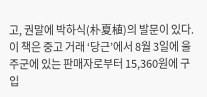고, 권말에 박하식(朴夏植)의 발문이 있다.이 책은 중고 거래 ‘당근’에서 8월 3일에 울주군에 있는 판매자로부터 15,360원에 구입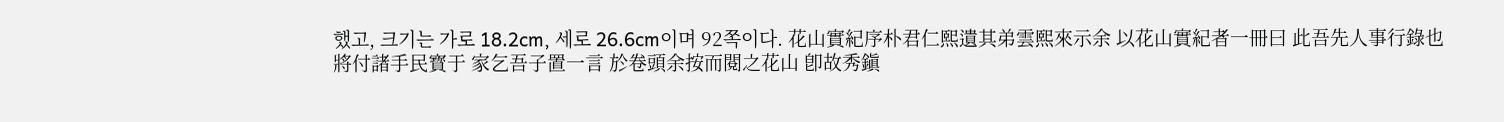했고, 크기는 가로 18.2cm, 세로 26.6cm이며 92쪽이다. 花山實紀序朴君仁熙遺其弟雲熙來示余 以花山實紀者一冊曰 此吾先人事行錄也 將付諸手民寳于 家乞吾子置一言 於卷頭余按而閱之花山 卽故秀鎭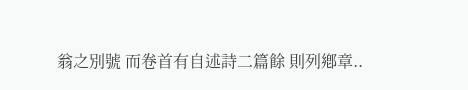翁之別號 而卷首有自述詩二篇餘 則列鄕章..